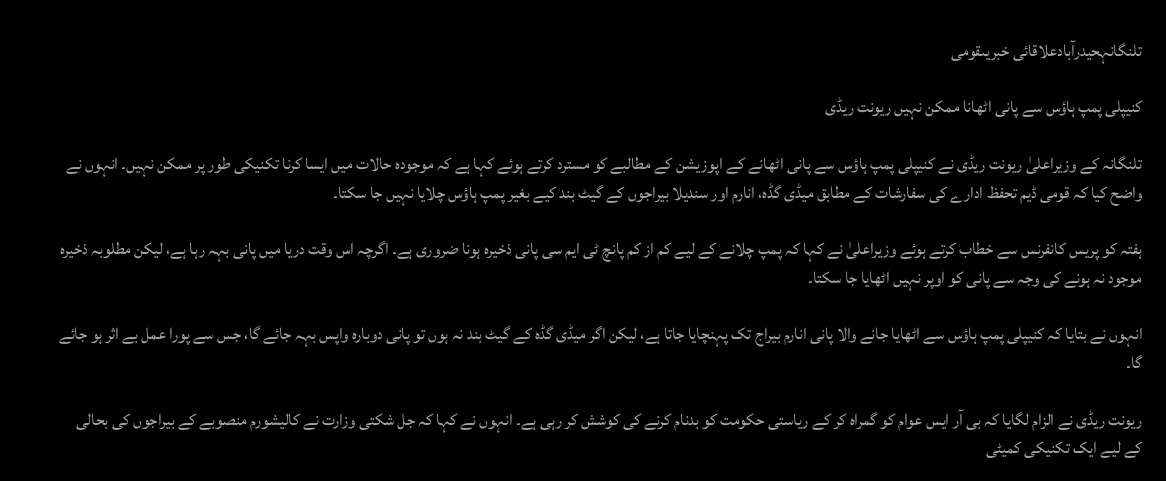تلنگانہحیدرآبادعلاقائی خبریںقومی

کنیپلی پمپ ہاؤس سے پانی اٹھانا ممکن نہیں ریونت ریڈی

تلنگانہ کے وزیراعلیٰ ریونت ریڈی نے کنیپلی پمپ ہاؤس سے پانی اٹھانے کے اپوزیشن کے مطالبے کو مسترد کرتے ہوئے کہا ہے کہ موجودہ حالات میں ایسا کرنا تکنیکی طور پر ممکن نہیں۔ انہوں نے واضح کیا کہ قومی ڈیم تحفظ ادارے کی سفارشات کے مطابق میڈی گڈہ، انارم اور سندیلا بیراجوں کے گیٹ بند کیے بغیر پمپ ہاؤس چلایا نہیں جا سکتا۔

ہفتہ کو پریس کانفرنس سے خطاب کرتے ہوئے وزیراعلیٰ نے کہا کہ پمپ چلانے کے لیے کم از کم پانچ ٹی ایم سی پانی ذخیرہ ہونا ضروری ہے۔ اگرچہ اس وقت دریا میں پانی بہہ رہا ہے، لیکن مطلوبہ ذخیرہ موجود نہ ہونے کی وجہ سے پانی کو اوپر نہیں اٹھایا جا سکتا۔

انہوں نے بتایا کہ کنیپلی پمپ ہاؤس سے اٹھایا جانے والا پانی انارم بیراج تک پہنچایا جاتا ہے، لیکن اگر میڈی گڈہ کے گیٹ بند نہ ہوں تو پانی دوبارہ واپس بہہ جائے گا، جس سے پورا عمل بے اثر ہو جائے گا۔

ریونت ریڈی نے الزام لگایا کہ بی آر ایس عوام کو گمراہ کر کے ریاستی حکومت کو بدنام کرنے کی کوشش کر رہی ہے۔ انہوں نے کہا کہ جل شکتی وزارت نے کالیشورم منصوبے کے بیراجوں کی بحالی کے لیے ایک تکنیکی کمیٹی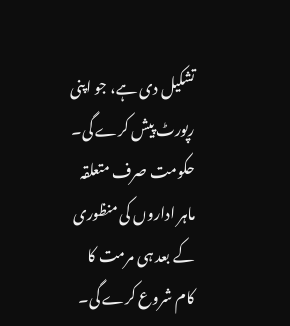تشکیل دی ہے، جو اپنی رپورٹ پیش کرے گی۔ حکومت صرف متعلقہ ماہر اداروں کی منظوری کے بعد ہی مرمت کا کام شروع کرے گی۔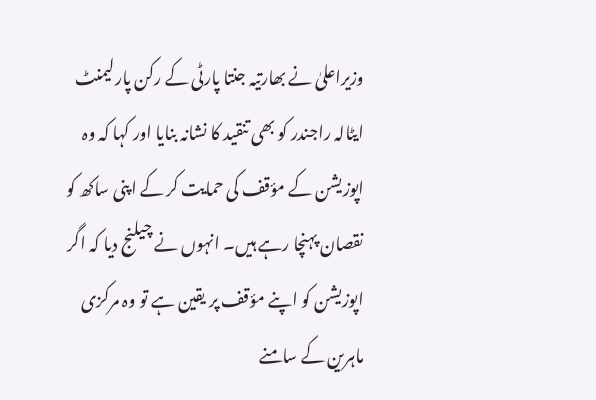وزیراعلیٰ نے بھارتیہ جنتا پارٹی کے رکن پارلیمنٹ ایٹالہ راجندر کو بھی تنقید کا نشانہ بنایا اور کہا کہ وہ اپوزیشن کے مؤقف کی حمایت کر کے اپنی ساکھ کو نقصان پہنچا رہے ہیں۔ انہوں نے چیلنج دیا کہ اگر اپوزیشن کو اپنے مؤقف پر یقین ہے تو وہ مرکزی ماہرین کے سامنے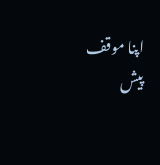اپنا موقف پیش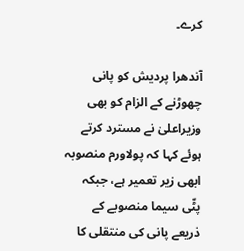کرے۔

آندھرا پردیش کو پانی چھوڑنے کے الزام کو بھی وزیراعلیٰ نے مسترد کرتے ہوئے کہا کہ پولاورم منصوبہ ابھی زیر تعمیر ہے، جبکہ پٹّی سیما منصوبے کے ذریعے پانی کی منتقلی کا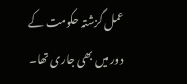عمل گزشتہ حکومت کے دور میں بھی جاری تھا۔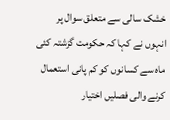خشک سالی سے متعلق سوال پر انہوں نے کہا کہ حکومت گزشتہ کئی ماہ سے کسانوں کو کم پانی استعمال کرنے والی فصلیں اختیار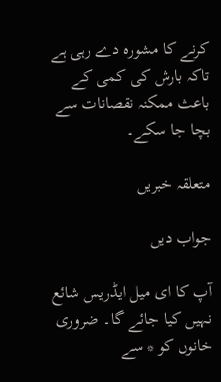کرنے کا مشورہ دے رہی ہے تاکہ بارش کی کمی کے باعث ممکنہ نقصانات سے بچا جا سکے۔

متعلقہ خبریں

جواب دیں

آپ کا ای میل ایڈریس شائع نہیں کیا جائے گا۔ ضروری خانوں کو * سے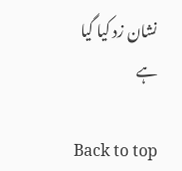نشان زد کیا گیا ہے

Back to top